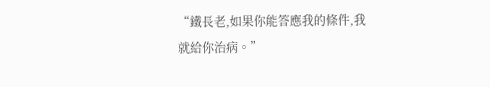“鐵長老,如果你能答應我的條件,我就給你治病。”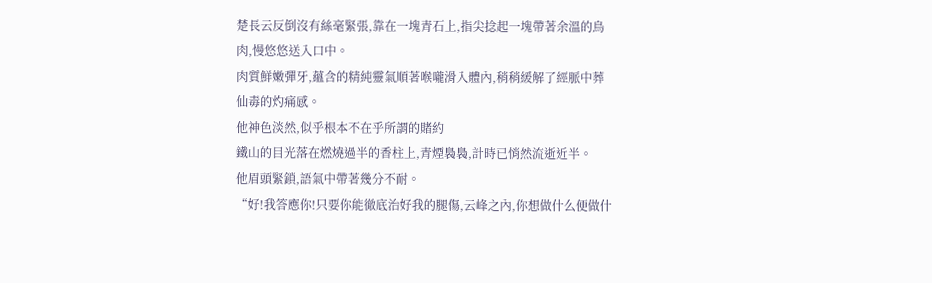楚長云反倒沒有絲毫緊張,靠在一塊青石上,指尖捻起一塊帶著余溫的鳥肉,慢悠悠送入口中。
肉質鮮嫩彈牙,蘊含的精純靈氣順著喉嚨滑入體內,稍稍緩解了經脈中葬仙毒的灼痛感。
他神色淡然,似乎根本不在乎所謂的賭約
鐵山的目光落在燃燒過半的香柱上,青煙裊裊,計時已悄然流逝近半。
他眉頭緊鎖,語氣中帶著幾分不耐。
“好!我答應你!只要你能徹底治好我的腿傷,云峰之內,你想做什么便做什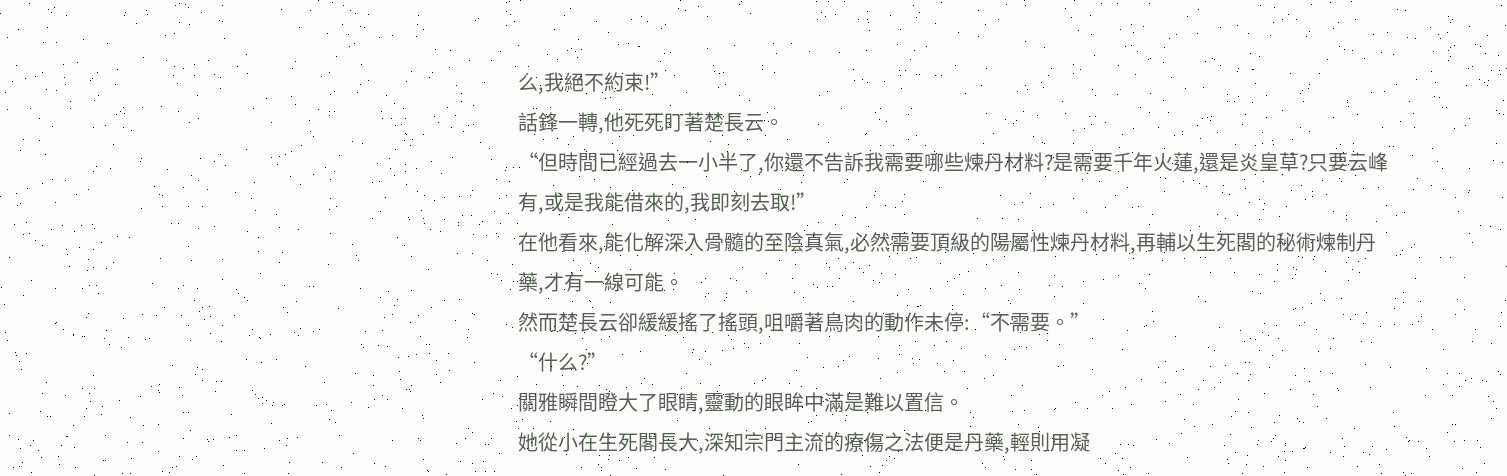么,我絕不約束!”
話鋒一轉,他死死盯著楚長云。
“但時間已經過去一小半了,你還不告訴我需要哪些煉丹材料?是需要千年火蓮,還是炎皇草?只要云峰有,或是我能借來的,我即刻去取!”
在他看來,能化解深入骨髓的至陰真氣,必然需要頂級的陽屬性煉丹材料,再輔以生死閣的秘術煉制丹藥,才有一線可能。
然而楚長云卻緩緩搖了搖頭,咀嚼著鳥肉的動作未停:“不需要。”
“什么?”
關雅瞬間瞪大了眼睛,靈動的眼眸中滿是難以置信。
她從小在生死閣長大,深知宗門主流的療傷之法便是丹藥,輕則用凝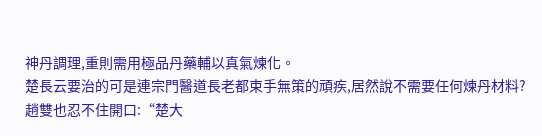神丹調理,重則需用極品丹藥輔以真氣煉化。
楚長云要治的可是連宗門醫道長老都束手無策的頑疾,居然說不需要任何煉丹材料?
趙雙也忍不住開口:“楚大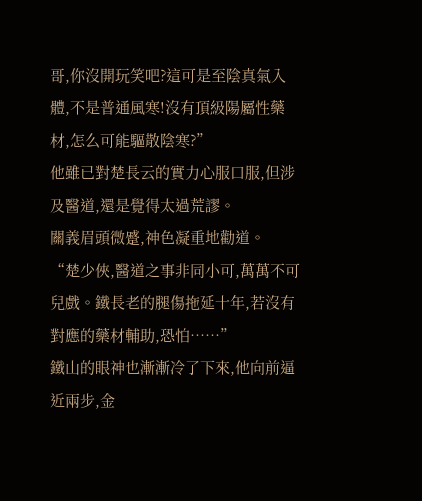哥,你沒開玩笑吧?這可是至陰真氣入體,不是普通風寒!沒有頂級陽屬性藥材,怎么可能驅散陰寒?”
他雖已對楚長云的實力心服口服,但涉及醫道,還是覺得太過荒謬。
關義眉頭微蹙,神色凝重地勸道。
“楚少俠,醫道之事非同小可,萬萬不可兒戲。鐵長老的腿傷拖延十年,若沒有對應的藥材輔助,恐怕……”
鐵山的眼神也漸漸冷了下來,他向前逼近兩步,金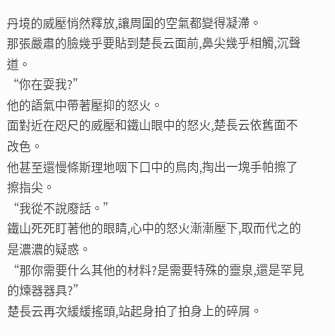丹境的威壓悄然釋放,讓周圍的空氣都變得凝滯。
那張嚴肅的臉幾乎要貼到楚長云面前,鼻尖幾乎相觸,沉聲道。
“你在耍我?”
他的語氣中帶著壓抑的怒火。
面對近在咫尺的威壓和鐵山眼中的怒火,楚長云依舊面不改色。
他甚至還慢條斯理地咽下口中的鳥肉,掏出一塊手帕擦了擦指尖。
“我從不說廢話。”
鐵山死死盯著他的眼睛,心中的怒火漸漸壓下,取而代之的是濃濃的疑惑。
“那你需要什么其他的材料?是需要特殊的靈泉,還是罕見的煉器器具?”
楚長云再次緩緩搖頭,站起身拍了拍身上的碎屑。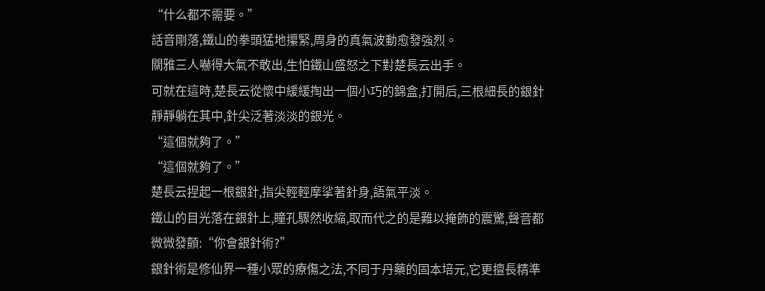“什么都不需要。”
話音剛落,鐵山的拳頭猛地攥緊,周身的真氣波動愈發強烈。
關雅三人嚇得大氣不敢出,生怕鐵山盛怒之下對楚長云出手。
可就在這時,楚長云從懷中緩緩掏出一個小巧的錦盒,打開后,三根細長的銀針靜靜躺在其中,針尖泛著淡淡的銀光。
“這個就夠了。”
“這個就夠了。”
楚長云捏起一根銀針,指尖輕輕摩挲著針身,語氣平淡。
鐵山的目光落在銀針上,瞳孔驟然收縮,取而代之的是難以掩飾的震驚,聲音都微微發顫:“你會銀針術?”
銀針術是修仙界一種小眾的療傷之法,不同于丹藥的固本培元,它更擅長精準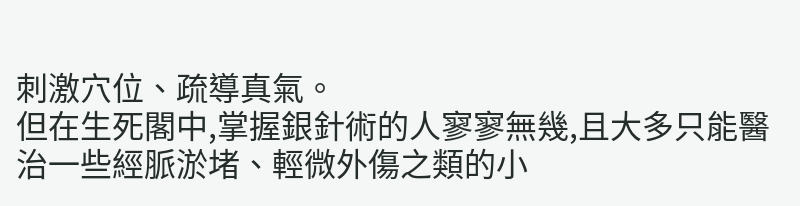刺激穴位、疏導真氣。
但在生死閣中,掌握銀針術的人寥寥無幾,且大多只能醫治一些經脈淤堵、輕微外傷之類的小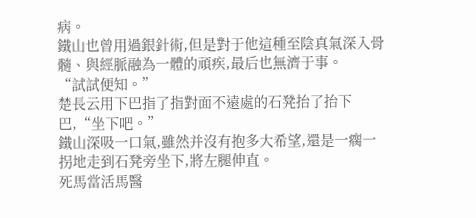病。
鐵山也曾用過銀針術,但是對于他這種至陰真氣深入骨髓、與經脈融為一體的頑疾,最后也無濟于事。
“試試便知。”
楚長云用下巴指了指對面不遠處的石凳抬了抬下巴,“坐下吧。”
鐵山深吸一口氣,雖然并沒有抱多大希望,還是一瘸一拐地走到石凳旁坐下,將左腿伸直。
死馬當活馬醫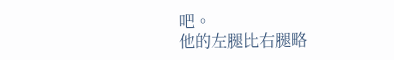吧。
他的左腿比右腿略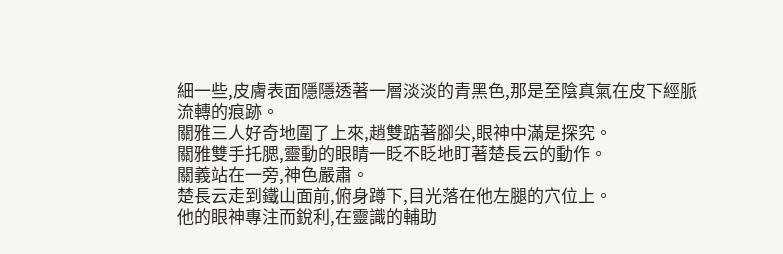細一些,皮膚表面隱隱透著一層淡淡的青黑色,那是至陰真氣在皮下經脈流轉的痕跡。
關雅三人好奇地圍了上來,趙雙踮著腳尖,眼神中滿是探究。
關雅雙手托腮,靈動的眼睛一眨不眨地盯著楚長云的動作。
關義站在一旁,神色嚴肅。
楚長云走到鐵山面前,俯身蹲下,目光落在他左腿的穴位上。
他的眼神專注而銳利,在靈識的輔助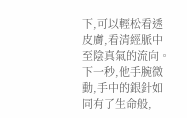下,可以輕松看透皮膚,看清經脈中至陰真氣的流向。
下一秒,他手腕微動,手中的銀針如同有了生命般,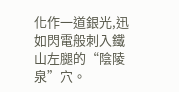化作一道銀光,迅如閃電般刺入鐵山左腿的“陰陵泉”穴。